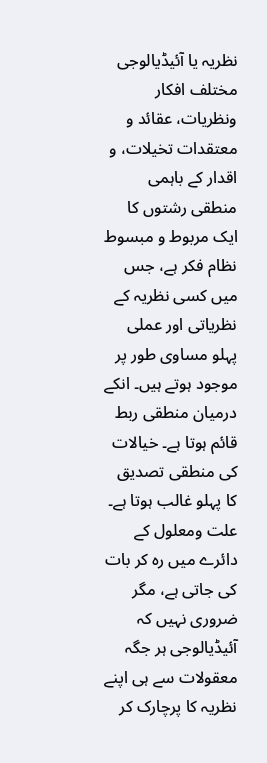نظریہ یا آئیڈیالوجی مختلف افکار ونظریات، عقائد و معتقدات تخیلات، و اقدار کے باہمی منطقی رشتوں کا ایک مربوط و مبسوط نظام فکر ہے، جس میں کسی نظریہ کے نظریاتی اور عملی پہلو مساوی طور پر موجود ہوتے ہیں۔ انکے درمیان منطقی ربط قائم ہوتا ہے۔ خیالات کی منطقی تصدیق کا پہلو غالب ہوتا ہے۔ علت ومعلول کے دائرے میں رہ کر بات کی جاتی ہے، مگر ضروری نہیں کہ آئیڈیالوجی ہر جگہ معقولات سے ہی اپنے نظریہ کا پرچارک کر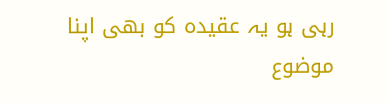رہی ہو یہ عقیدہ کو بھی اپنا موضوع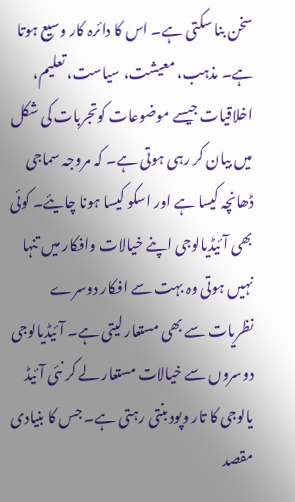سخن بنا سکتی ہے۔ اس کا دائرہ کار وسیع ہوتا ہے۔ مذہب، معیشت، سیاست، تعلیم، اخلاقیات جیسے موضوعات کوتجربات کی شکل میں بیان کر رہی ہوتی ہے۔ کہ مروجہ سماجی ڈھانچہ کیسا ہے اور اسکو کیسا ہونا چایئے۔ کوئی بھی آئیڈیالوجی اپنے خیالات وافکار میں تنہا نہیں ہوتی وہ بہت سے افکار دوسرے نظریات سے بھی مستعار لیتی ہے۔ آئیڈیالوجی دوسروں سے خیالات مستعار لے کر نئی آئیڈ یالوجی کا تار وپود بنتی رہتی ہے۔ جس کا بنیادی مقصد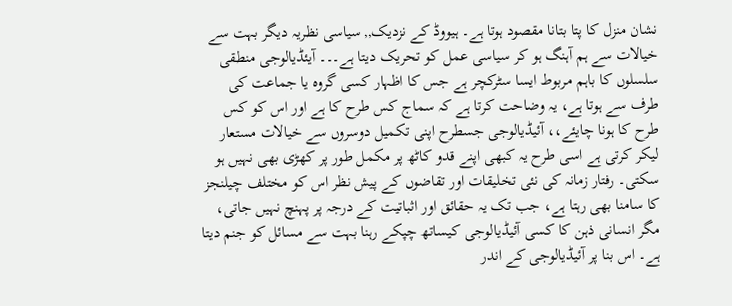نشان منزل کا پتا بتانا مقصود ہوتا ہے۔ ہیووڈ کے نزدیک,, سیاسی نظریہ دیگر بہت سے خیالات سے ہم آہنگ ہو کر سیاسی عمل کو تحریک دیتا ہے۔۔۔ آیئڈیالوجی منطقی سلسلوں کا باہم مربوط ایسا سٹرکچر ہے جس کا اظہار کسی گروہ یا جماعت کی طرف سے ہوتا ہے، یہ وضاحت کرتا ہے کہ سماج کس طرح کا ہے اور اس کو کس طرح کا ہونا چایئے،، آئیڈیالوجی جسطرح اپنی تکمیل دوسروں سے خیالات مستعار لیکر کرتی ہے اسی طرح یہ کبھی اپنے قدو کاٹھ پر مکمل طور پر کھڑی بھی نہیں ہو سکتی۔ رفتار زمانہ کی نئی تخلیقات اور تقاضوں کے پیش نظر اس کو مختلف چیلنجز کا سامنا بھی رہتا ہے، جب تک یہ حقائق اور اثباتیت کے درجہ پر پہنچ نہیں جاتی، مگر انسانی ذہن کا کسی آئیڈیالوجی کیساتھ چپکے رہنا بہت سے مسائل کو جنم دیتا ہے۔ اس بنا پر آئیڈیالوجی کے اندر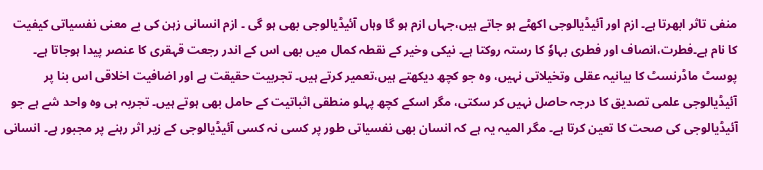منفی تاثر ابھرتا ہے۔ ازم اور آئیڈیالوجی اکھٹے ہو جاتے ہیں،جہاں ازم ہو گا وہاں آئیڈیالوجی بھی ہو گی ۔ ازم انسانی زہن کی بے معنی نفسیاتی کیفیت کا نام ہے۔فطرت،انصاف اور فطری بہاوٗ کا رستہ روکتا ہے۔ نیکی وخیر کے نقطہ کمال میں بھی اس کے اندر رجعت قہقری کا عنصر پیدا ہوجاتا ہے۔ پوسٹ ماڈرنسٹ کا بیانیہ عقلی وتخیلاتی نہیں، وہ جو کچھ دیکھتے ہیں،تعمیر کرتے ہیں۔ تجربیت حقیقت ہے اور اضافیت اخلاقی اس بنا پر آئیڈیالوجی علمی تصدیق کا درجہ حاصل نہیں کر سکتی، مگر اسکے کچھ پہلو منطقی اثباتیت کے حامل بھی ہوتے ہیں۔ تجربہ ہی وہ واحد شے ہے جو آئیڈیالوجی کی صحت کا تعین کرتا ہے۔ مگر المیہ یہ ہے کہ انسان بھی نفسیاتی طور پر کسی نہ کسی آئیڈیالوجی کے زیر اثر رہنے پر مجبور ہے۔ انسانی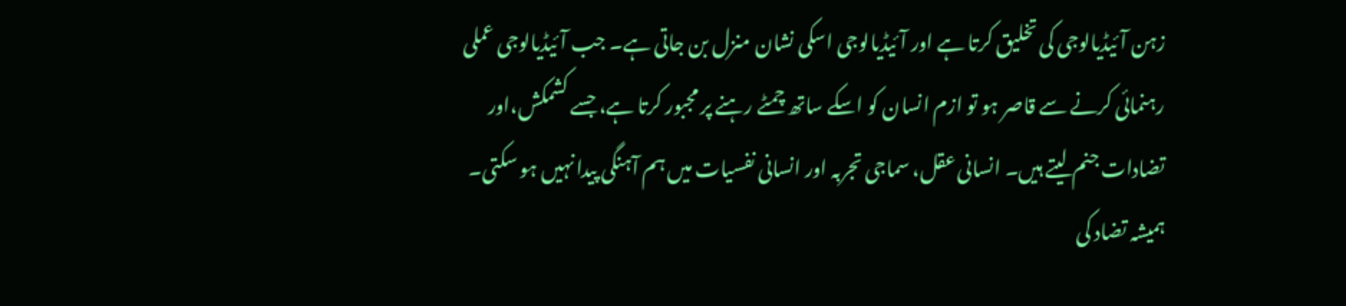زہن آئیڈیالوجی کی تخلیق کرتا ہے اور آئیڈیالوجی اسکی نشان منزل بن جاتی ہے۔ جب آئیڈیالوجی عملی رہنمائی کرنے سے قاصر ہو تو ازم انسان کو اسکے ساتھ چمٹے رہنے پر مجبور کرتا ہے، جسے کشمکش،اور تضادات جنم لیتے ہیں۔ انسانی عقل، سماجی تجربہ اور انسانی نفسیات میں ہم آہنگی پیدا نہیں ہو سکتی۔ ہمیشہ تضاد کی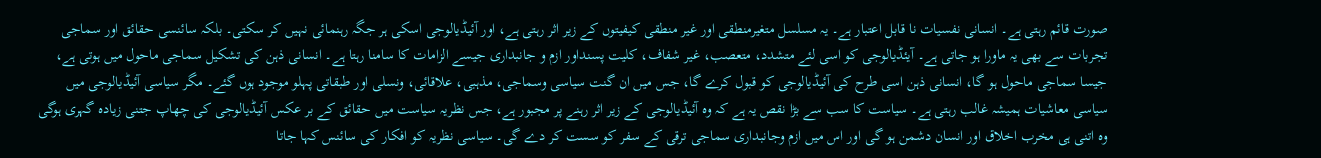صورت قائم رہتی ہے۔ انسانی نفسیات نا قابل اعتبار ہے۔ یہ مسلسل متغیرمنطقی اور غیر منطقی کیفیتوں کے زیر اثر رہتی ہے، اور آئیڈیالوجی اسکی ہر جگہ رہنمائی نہیں کر سکتی۔ بلکہ سائنسی حقائق اور سماجی تجربات سے بھی یہ ماورا ہو جاتی ہے۔ آیئڈیالوجی کو اسی لئے متشدد، متعصب، غیر شفاف، کلیت پسنداور ازم و جانبداری جیسے الزامات کا سامنا رہتا ہے۔ انسانی ذہن کی تشکیل سماجی ماحول میں ہوتی ہے، جیسا سماجی ماحول ہو گا، انسانی ذہن اسی طرح کی آئیڈیالوجی کو قبول کرے گا، جس میں ان گنت سیاسی وسماجی، مذہبی، علاقائی، ونسلی اور طبقاتی پہلو موجود ہوں گئے۔ مگر سیاسی آئیڈیالوجی میں سیاسی معاشیات ہمیشہ غالب رہتی ہے۔ سیاست کا سب سے بڑا نقص یہ ہے کہ وہ آئیڈیالوجی کے زیر اثر رہنے پر مجبور ہے، جس نظریہ سیاست میں حقائق کے بر عکس آئیڈیالوجی کی چھاپ جتنی زیادہ گہری ہوگی وہ اتنی ہی مخرب اخلاق اور انسان دشمن ہو گی اور اس میں ازم وجانبداری سماجی ترقی کے سفر کو سست کر دے گی۔ سیاسی نظریہ کو افکار کی سائنس کہا جاتا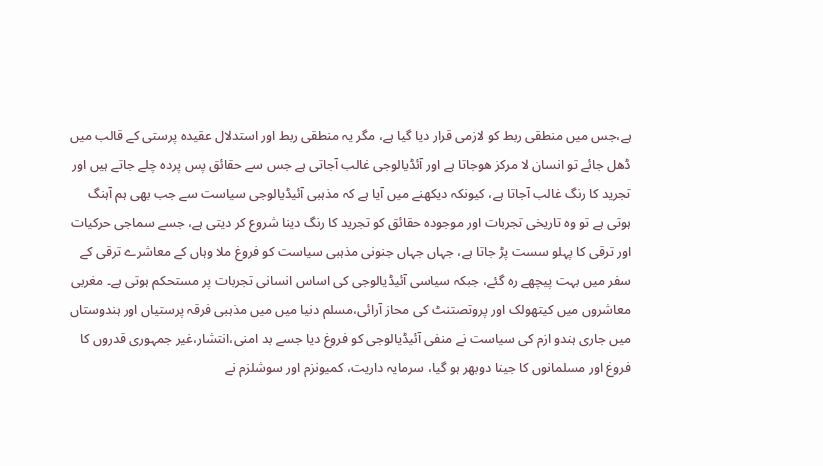ہے،جس میں منطقی ربط کو لازمی قرار دیا گیا ہے، مگر یہ منطقی ربط اور استدلال عقیدہ پرستی کے قالب میں ڈھل جائے تو انسان لا مرکز ھوجاتا ہے اور آئڈیالوجی غالب آجاتی ہے جس سے حقائق پس پردہ چلے جاتے ہیں اور تجرید کا رنگ غالب آجاتا ہے، کیونکہ دیکھنے میں آیا ہے کہ مذہبی آئیڈیالوجی سیاست سے جب بھی ہم آہنگ ہوتی ہے تو وہ تاریخی تجربات اور موجودہ حقائق کو تجرید کا رنگ دینا شروع کر دیتی ہے، جسے سماجی حرکیات اور ترقی کا پہلو سست پڑ جاتا ہے، جہاں جہاں جنونی مذہبی سیاست کو فروغ ملا وہاں کے معاشرے ترقی کے سفر میں بہت پیچھے رہ گئے، جبکہ سیاسی آئیڈیالوجی کی اساس انسانی تجربات پر مستحکم ہوتی ہے۔ مغربی معاشروں میں کیتھولک اور پروتصتنٹ کی محاز آرائی،مسلم دنیا میں میں مذہبی فرقہ پرستیاں اور ہندوستاں میں جاری ہندو ازم کی سیاست نے منفی آئیڈیالوجی کو فروغ دیا جسے بد امنی،انتشار،غیر جمہوری قدروں کا فروغ اور مسلمانوں کا جینا دوبھر ہو گیا، سرمایہ داریت، کمیونزم اور سوشلزم نے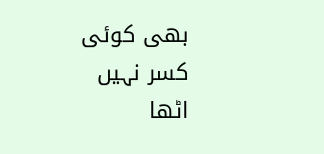بھی کوئی کسر نہیں اٹھا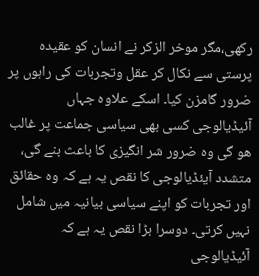رکھی،مگر موخر الزکر نے انسان کو عقیدہ پرستی سے نکال کر عقل وتجربات کی راہوں پر ضرور گامزن کیا۔ اسکے علاوہ جہاں آئیڈیالوجی کسی بھی سیاسی جماعت پر غالب ھو گی وہ ضرور شر انگیزی کا باعث بنے گی، متشدد آیئڈیالوجی کا نقص یہ ہے کہ وہ حقائق اور تجربات کو اپنے سیاسی بیانیہ میں شامل نہیں کرتی۔ دوسرا بڑا نقص یہ ہے کہ آئیڈیالوجی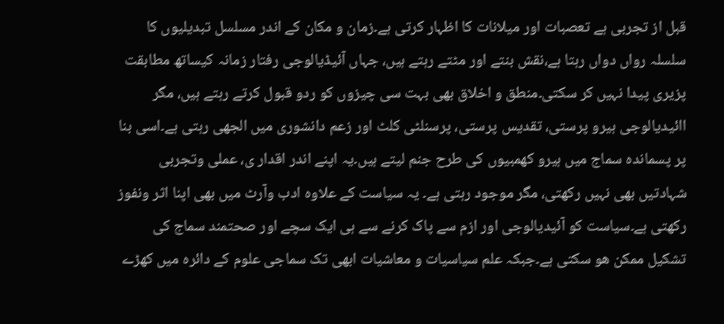قبل از تجربی ہے تعصبات اور میلانات کا اظہار کرتی ہے۔زمان و مکان کے اندر مسلسل تبدیلیوں کا سلسلہ رواں دواں رہتا ہے،نقش بنتے اور مٹتے رہتے ہیں، جہاں آئیڈیالوجی رفتار زمانہ کیساتھ مطابقت پزیری پیدا نہیں کر سکتی۔منطق و اخلاق بھی بہت سی چیزوں کو ردو قبول کرتے رہتے ہیں، مگر اائیدیالوجی ہیرو پرستی، تقدیس پرستی، پرسنلٹی کلٹ اور زعم دانشوری میں الجھی رہتی ہے۔اسی بنا پر پسماندہ سماج میں ہیرو کھمبیوں کی طرح جنم لیتے ہیں۔یہ اپنے اندر اقدار ی، عملی وتجربی شہادتیں بھی نہیں رکھتی، مگر موجود رہتی ہے۔ یہ سیاست کے علاوہ ادب وآرٹ میں بھی اپنا اثر ونفوز رکھتی ہے۔سیاست کو آئیدیالوجی اور ازم سے پاک کرنے سے ہی ایک سچے اور صحتمند سماج کی تشکیل ممکن ھو سکتی ہے۔جبکہ علم سیاسیات و معاشیات ابھی تک سماجی علوم کے دائرہ میں کھڑے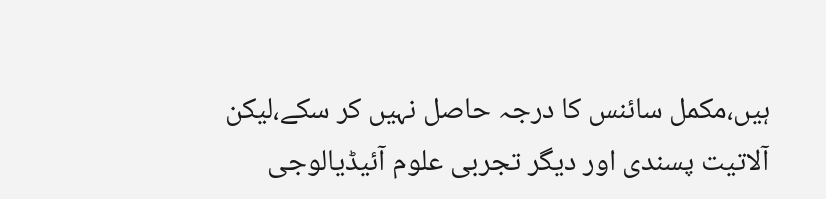ہیں،مکمل سائنس کا درجہ حاصل نہیں کر سکے،لیکن آلاتیت پسندی اور دیگر تجربی علوم آئیڈیالوجی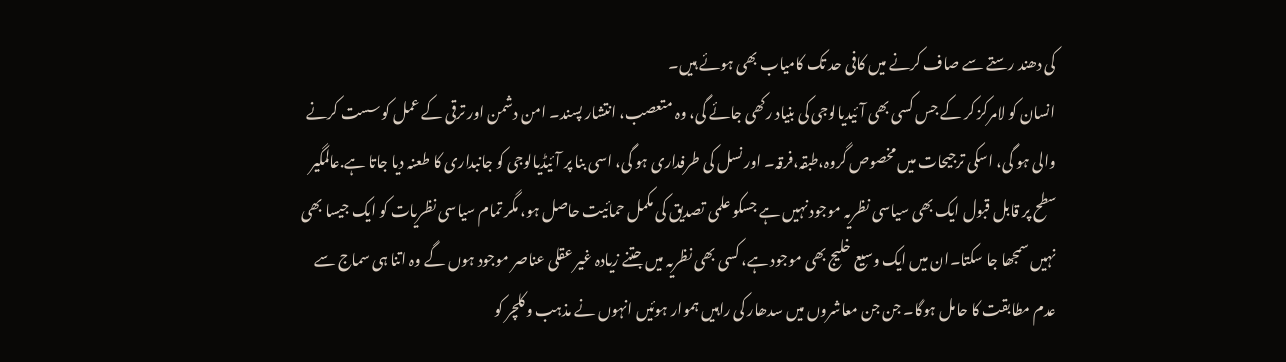کی دھند رستے سے صاف کرنے میں کافی حد تک کامیاب بھی ہوئے ہیں۔
انسان کو لامرکز کر کے جس کسی بھی آئیدیالوجی کی بنیاد رکھی جائے گی، وہ متعصب، انتشار پسند۔ امن دشمن اور ترقی کے عمل کو سست کرنے والی ہو گی، اسکی ترجیحات میں مخصوص گروہ،طبقہ،فرقہ۔ اور نسل کی طرفداری ہو گی، اسی بنا پر آئیڈیالوجی کو جانبداری کا طعنہ دیا جاتا ہے.عالمگیر سطح پر قابل قبول ایک بھی سیاسی نظریہ موجود نہیں ہے جسکو علمی تصدیق کی مکمل حمائیت حاصل ہو، مگر تمام سیاسی نظریات کو ایک جیسا بھی نہیں سمجھا جا سکتا۔ان میں ایک وسیع خلیج بھی موجود ہے، کسی بھی نظریہ میں جتنے زیادہ غیر عقلی عناصر موجود ہوں گے وہ اتنا ہی سماج سے عدم مطابقت کا حامل ہوگا۔ جن جن معاشروں میں سدھار کی راہیں ہموار ہوئیں انہوں نے مذہب وکلچر کو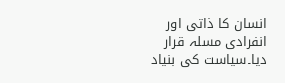انسان کا ذاتی اور انفرادی مسلہ قرار دیا۔سیاست کی بنیاد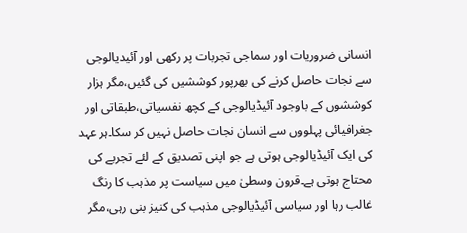انسانی ضروریات اور سماجی تجربات پر رکھی اور آئیدیالوجی سے نجات حاصل کرنے کی بھرپور کوششیں کی گئیں،مگر ہزار کوششوں کے باوجود آئیڈیالوجی کے کچھ نفسیاتی،طبقاتی اور جغرافیائی پہلووں سے انسان نجات حاصل نہیں کر سکا۔ہر عہد کی ایک آئیڈیالوجی ہوتی ہے جو اپنی تصدیق کے لئے تجربے کی محتاج ہوتی ہے۔قرون وسطیٰ میں سیاست پر مذہب کا رنگ غالب رہا اور سیاسی آئیڈیالوجی مذہب کی کنیز بنی رہی،مگر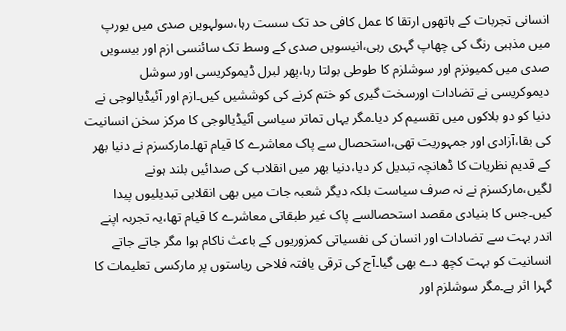انسانی تجربات کے ہاتھوں ارتقا کا عمل کافی حد تک سست رہا،سولہویں صدی میں یورپ میں مذہبی رنگ کی چھاپ گہری رہی،انیسویں صدی کے وسط تک سائنسی ازم اور بیسویں صدی میں کمیونزم اور سوشلزم کا طوطی بولتا رہا،پھر لبرل ڈیموکریسی اور سوشل دیموکریسی نے تضادات اورسخت گیری کو ختم کرنے کی کوششیں کیں۔ازم اور آئیڈیالوجی نے دنیا کو دو بلاکوں میں تقسیم کر دیا۔مگر یہاں تماتر سیاسی آئیڈیالوجی کا مرکز سخن انسانیت کی بقا،آزادی اور جمہوریت تھی،استحصال سے پاک معاشرے کا قیام تھا۔مارکسزم نے دنیا بھر کے قدیم نظریات کا ڈھانچہ تبدیل کر دیا،دنیا بھر میں انقلاب کی صدائیں بلند ہونے لگیں،مارکسزم نے نہ صرف سیاست بلکہ دیگر شعبہ جات میں بھی انقلابی تبدیلیوں پیدا کیں۔جس کا بنیادی مقصد استحصالسے پاک غیر طبقاتی معاشرے کا قیام تھا،یہ تجربہ اپنے اندر بہت سے تضادات اور انسان کی نفسیاتی کمزوریوں کے باعث ناکام ہوا مگر جاتے جاتے انسانیت کو بہت کچھ دے بھی گیا۔آج کی ترقی یافتہ فلاحی ریاستوں پر مارکسی تعلیمات کا گہرا اثر ہے۔مگر سوشلزم اور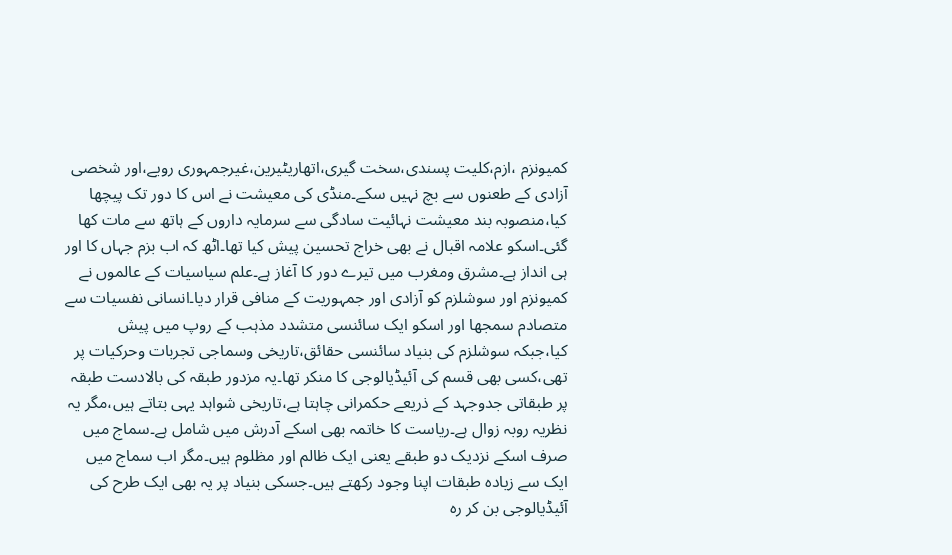کمیونزم ،ازم،کلیت پسندی،سخت گیری،اتھاریٹیرین،غیرجمہوری رویے،اور شخصی آزادی کے طعنوں سے بچ نہیں سکے۔منڈی کی معیشت نے اس کا دور تک پیچھا کیا،منصوبہ بند معیشت نہائیت سادگی سے سرمایہ داروں کے ہاتھ سے مات کھا گئی۔اسکو علامہ اقبال نے بھی خراج تحسین پیش کیا تھا۔اٹھ کہ اب بزم جہاں کا اور ہی انداز ہے۔مشرق ومغرب میں تیرے دور کا آغاز ہے۔علم سیاسیات کے عالموں نے کمیونزم اور سوشلزم کو آزادی اور جمہوریت کے منافی قرار دیا۔انسانی نفسیات سے متصادم سمجھا اور اسکو ایک سائنسی متشدد مذہب کے روپ میں پیش کیا،جبکہ سوشلزم کی بنیاد سائنسی حقائق،تاریخی وسماجی تجربات وحرکیات پر تھی،کسی بھی قسم کی آئیڈیالوجی کا منکر تھا۔یہ مزدور طبقہ کی بالادست طبقہ پر طبقاتی جدوجہد کے ذریعے حکمرانی چاہتا ہے،تاریخی شواہد یہی بتاتے ہیں،مگر یہ نظریہ روبہ زوال ہے۔ریاست کا خاتمہ بھی اسکے آدرش میں شامل ہے۔سماج میں صرف اسکے نزدیک دو طبقے یعنی ایک ظالم اور مظلوم ہیں۔مگر اب سماج میں ایک سے زیادہ طبقات اپنا وجود رکھتے ہیں۔جسکی بنیاد پر یہ بھی ایک طرح کی آئیڈیالوجی بن کر رہ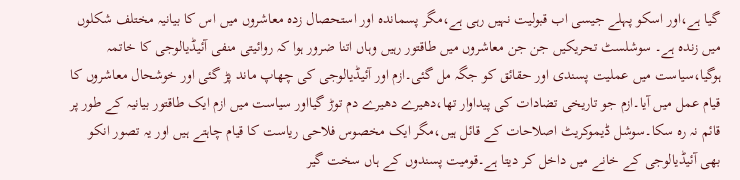گیا ہے،اور اسکو پہلے جیسی اب قبولیت نہیں رہی ہے،مگر پسماندہ اور استحصال زدہ معاشروں میں اس کا بیانیہ مختلف شکلوں میں زندہ ہے۔ سوشلسٹ تحریکیں جن جن معاشروں میں طاقتور رہیں وہاں اتنا ضرور ہوا کہ روائیتی منفی آئیڈیالوجی کا خاتمہ ہوگیا،سیاست میں عملیت پسندی اور حقائق کو جگہ مل گئی۔ازم اور آئیڈیالوجی کی چھاپ ماند پڑ گئی اور خوشحال معاشروں کا قیام عمل میں آیا۔ازم جو تاریخی تضادات کی پیداوار تھا،دھیرے دھیرے دم توڑ گیااور سیاست میں ازم ایک طاقتور بیانیہ کے طور پر قائم نہ رہ سکا۔سوشل ڈیموکریٹ اصلاحات کے قائل ہیں،مگر ایک مخصوس فلاحی ریاست کا قیام چاہتے ہیں اور یہ تصور انکو بھی آئیڈیالوجی کے خانے میں داخل کر دیتا ہے۔قومیت پسندوں کے ہاں سخت گیر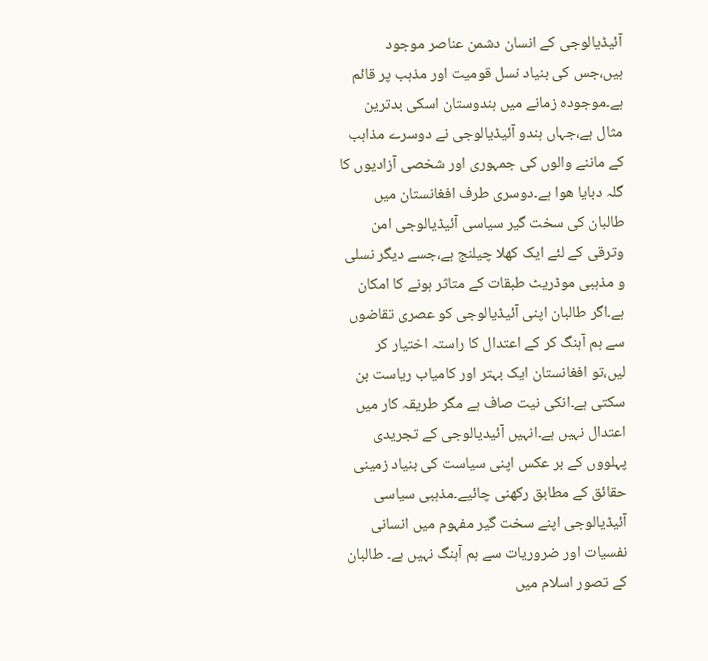آئیڈیالوجی کے انسان دشمن عناصر موجود ہیں،جس کی بنیاد نسل قومیت اور مذہب پر قائم ہے۔موجودہ زمانے میں ہندوستان اسکی بدترین مثال ہے،جہاں ہندو آئیڈیالوجی نے دوسرے مذاہب کے ماننے والوں کی جمہوری اور شخصی آزادیوں کا گلہ دبایا ھوا ہے۔دوسری طرف افغانستان میں طالبان کی سخت گیر سیاسی آئیڈیالوجی امن وترقی کے لئے ایک کھلا چیلنج ہے،جسے دیگر نسلی و مذہبی موڈریٹ طبقات کے متاثر ہونے کا امکان ہے۔اگر طالبان اپنی آئیڈیالوجی کو عصری تقاضوں سے ہم آہنگ کر کے اعتدال کا راستہ اختیار کر لیں،تو افغانستان ایک بہتر اور کامیاب ریاست بن سکتی ہے۔انکی نیت صاف ہے مگر طریقہ کار میں اعتدال نہیں ہے۔انہیں آئیدیالوجی کے تجریدی پہلووں کے بر عکس اپنی سیاست کی بنیاد زمینی حقائق کے مطابق رکھنی چائیے۔مذہبی سیاسی آئیڈیالوجی اپنے سخت گیر مفہوم میں انسانی نفسیات اور ضروریات سے ہم آہنگ نہیں ہے۔ طالبان کے تصور اسلام میں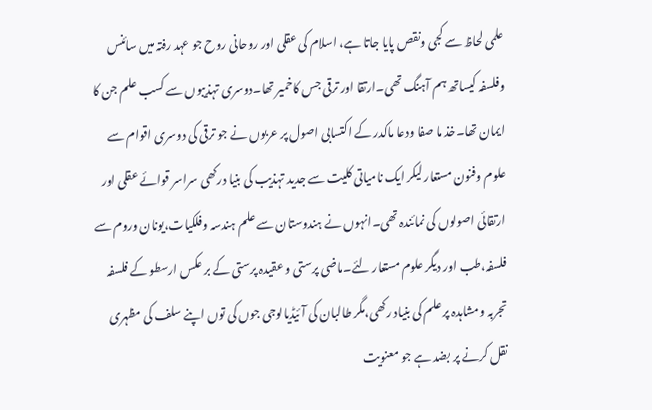علمی لحاظ سے کجی ونقص پایا جاتا ہے، اسلام کی عقلی اور روحانی روح جو عہد رفتہ میں سائنس وفلسفہ کیساتھ ہم آہنگ تھی۔ارتقا اور ترقی جس کاخمیر تھا۔دوسری تہذیبوں سے کسب علم جن کا ایمان تھا۔خذ ما صفا ودعا ماکدر کے اکتسابی اصول پر عربوں نے جو ترقی کی دوسری اقوام سے علوم وفنون مستعار لیکر ایک نامیاتی کلیت سے جدید تہذیب کی بنیا درکھی سراسر قوائے عقلی اور ارتقائی اصولوں کی نمائندہ تھی۔انہوں نے ہندوستان سے علم ہندسہ وفلکیات،یونان وروم سے فلسفہ،طب اور دیگر علوم مستعار لئے۔ماضی پرستی و عقیدہ پرستی کے بر عکس ارسطو کے فلسفہ تجربہ ومشاہدہ پر علم کی بنیاد رکھی،مگر طالبان کی آئیڈیالوجی جوں کی توں اپنے سلف کی مظہری نقل کرنے پر بضد ہے جو معنویت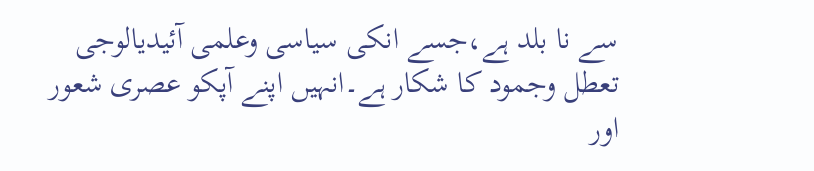سے نا بلد ہے،جسے انکی سیاسی وعلمی آئیدیالوجی تعطل وجمود کا شکار ہے۔انہیں اپنے آپکو عصری شعور اور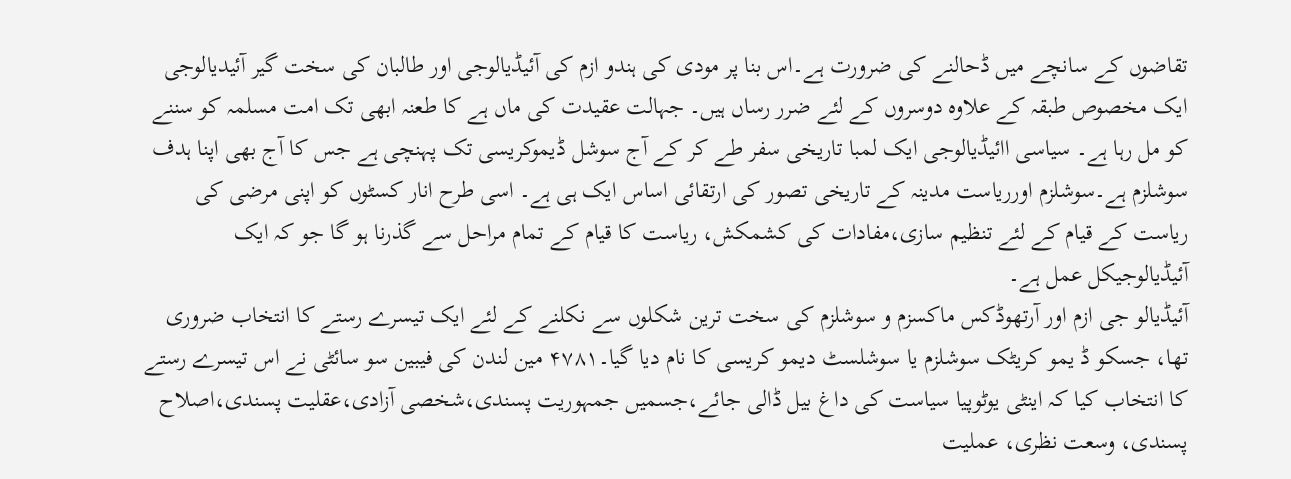تقاضوں کے سانچے میں ڈحالنے کی ضرورت ہے۔اس بنا پر مودی کی ہندو ازم کی آئیڈیالوجی اور طالبان کی سخت گیر آئیدیالوجی ایک مخصوص طبقہ کے علاوہ دوسروں کے لئے ضرر رساں ہیں۔ جہالت عقیدت کی ماں ہے کا طعنہ ابھی تک امت مسلمہ کو سننے کو مل رہا ہے۔ سیاسی اائیڈیالوجی ایک لمبا تاریخی سفر طے کر کے آج سوشل ڈیموکریسی تک پہنچی ہے جس کا آج بھی اپنا ہدف سوشلزم ہے۔سوشلزم اورریاست مدینہ کے تاریخی تصور کی ارتقائی اساس ایک ہی ہے۔ اسی طرح انار کسٹوں کو اپنی مرضی کی ریاست کے قیام کے لئے تنظیم سازی،مفادات کی کشمکش، ریاست کا قیام کے تمام مراحل سے گذرنا ہو گا جو کہ ایک آئیڈیالوجیکل عمل ہے۔
آئیڈیالو جی ازم اور آرتھوڈکس ماکسزم و سوشلزم کی سخت ترین شکلوں سے نکلنے کے لئے ایک تیسرے رستے کا انتخاب ضروری تھا، جسکو ڈ یمو کریٹک سوشلزم یا سوشلسٹ دیمو کریسی کا نام دیا گیا۔۴۷۸۱ مین لندن کی فیبین سو سائٹی نے اس تیسرے رستے کا انتخاب کیا کہ اینٹی یوٹوپیا سیاست کی داغ بیل ڈالی جائے،جسمیں جمہوریت پسندی،شخصی آزادی،عقلیت پسندی،اصلاح پسندی، وسعت نظری، عملیت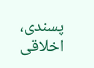پسندی، اخلاقی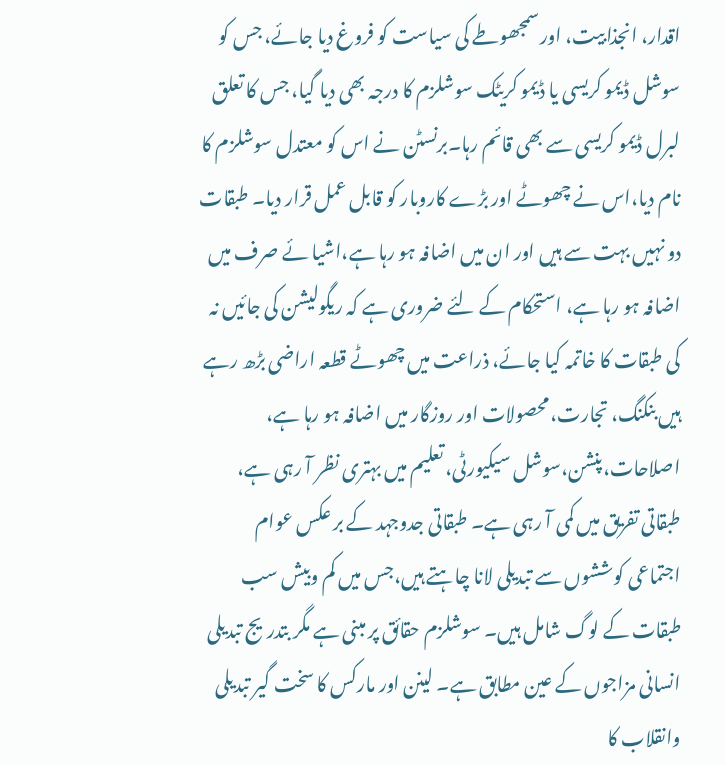اقدار، انجذابیت، اور سمجھوطے کی سیاست کو فروغ دیا جائے، جس کو سوشل ڈیمو کریسی یا ڈیمو کریٹک سوشلزم کا درجہ بھی دیا گیا، جس کا تعلق لبرل ڈیمو کریسی سے بھی قائم رہا۔برنسٹن نے اس کو معتدل سوشلزم کا نام دیا،اس نے چھوٹے اور بڑے کاروبار کو قابل عمل قرار دیا۔ طبقات دو نہیں بہت سے ہیں اور ان میں اضافہ ہو رہا ہے،اشیا ئے صرف میں اضافہ ہو رہا ہے، استحکام کے لئے ضروری ہے کہ ریگولیشن کی جائیں نہ کی طبقات کا خاتمہ کیا جائے، ذراعت میں چھوٹے قطعہ اراضی بڑھ رہے ہیں بنکنگ، تجارت، محصولات اور روزگار میں اضافہ ہو رہا ہے، اصلاحات،پنشن،سوشل سیکیورٹی، تعلیم میں بہتری نظر آ رہی ہے، طبقاتی تفریق میں کمی آ رہی ہے۔ طبقاتی جدوجہد کے بر عکس عوام اجتماعی کوششوں سے تبدیلی لانا چاہتے ہیں،جس میں کم وبیش سب طبقات کے لوگ شامل ہیں۔ سوشلزم حقائق پر مبنی ہے مگر بتدریج تبدیلی انسانی مزاجوں کے عین مطابق ہے۔ لینن اور مارکس کا سخت گیر تبدیلی وانقلاب کا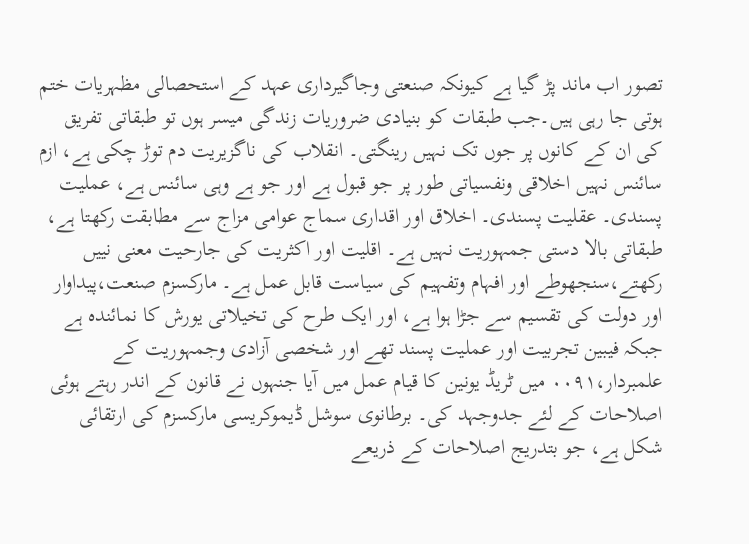تصور اب ماند پڑ گیا ہے کیونکہ صنعتی وجاگیرداری عہد کے استحصالی مظہریات ختم ہوتی جا رہی ہیں۔جب طبقات کو بنیادی ضروریات زندگی میسر ہوں تو طبقاتی تفریق کی ان کے کانوں پر جوں تک نہیں رینگتی۔ انقلاب کی ناگزیریت دم توڑ چکی ہے، ازم سائنس نہیں اخلاقی ونفسیاتی طور پر جو قبول ہے اور جو ہے وہی سائنس ہے، عملیت پسندی۔ عقلیت پسندی۔ اخلاق اور اقداری سماج عوامی مزاج سے مطابقت رکھتا ہے، طبقاتی بالا دستی جمہوریت نہیں ہے۔ اقلیت اور اکثریت کی جارحیت معنی نییں رکھتے،سنجھوطے اور افہام وتفہیم کی سیاست قابل عمل ہے۔ مارکسزم صنعت،پیداوار اور دولت کی تقسیم سے جڑا ہوا ہے، اور ایک طرح کی تخیلاتی یورش کا نمائندہ ہے جبکہ فیبین تجربیت اور عملیت پسند تھے اور شخصی آزادی وجمہوریت کے علمبردار،۰۰۹۱ میں ٹریڈ یونین کا قیام عمل میں آیا جنہوں نے قانون کے اندر رہتے ہوئی اصلاحات کے لئے جدوجہد کی۔ برطانوی سوشل ڈیموکریسی مارکسزم کی ارتقائی شکل ہے، جو بتدریج اصلاحات کے ذریعے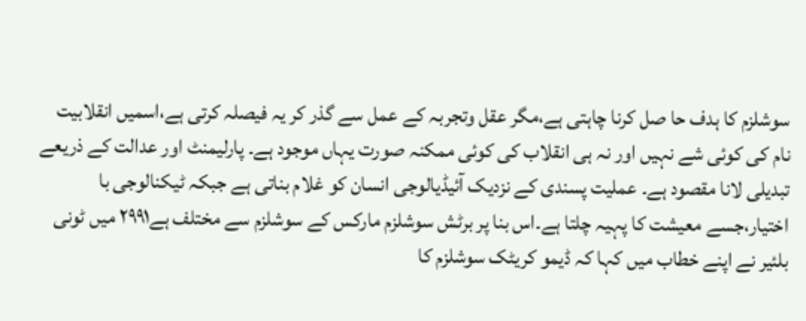سوشلزم کا ہدف حا صل کرنا چاہتی ہے،مگر عقل وتجربہ کے عمل سے گذر کر یہ فیصلہ کرتی ہے،اسمیں انقلابیت نام کی کوئی شے نہیں اور نہ ہی انقلاب کی کوئی ممکنہ صورت یہاں موجود ہے۔ پارلیمنٹ اور عدالت کے ذریعے تبدیلی لانا مقصود ہے۔ عملیت پسندی کے نزدیک آئیڈیالوجی انسان کو غلام بناتی ہے جبکہ ٹیکنالوجی با اختیار،جسے معیشت کا پہیہ چلتا ہے۔اس بنا پر برٹش سوشلزم مارکس کے سوشلزم سے مختلف ہے۲۹۹۱ میں ٹونی بلئیر نے اپنے خطاب میں کہا کہ ڈیمو کریٹک سوشلزم کا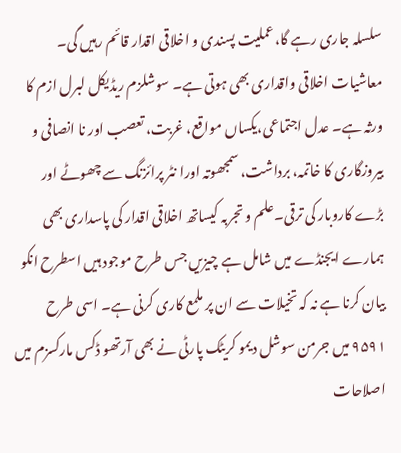سلسلہ جاری رہے گا،عملیت پسندی و اخلاقی اقدار قائم رہیں گی۔ معاشیات اخلاقی واقداری بھی ہوتی ہے۔ سوشلزم ریڈیکل لبرل ازم کا ورثہ ہے۔ عدل اجتماعی،یکساں مواقع، غربت، تعصب اور نا انصافی و بیروزگاری کا خاتمہ، برداشت، سمجھوتہ اورا نٹر پرائزنگ سے چھوٹے اور بڑے کاروبار کی ترقی۔علم و تجربہ کیساتھ اخلاقی اقدار کی پاسداری بھی ہمارے ایجنڈے میں شامل ہے چیزیں جس طرح موجود ہیں اسطرح انکو بیان کرنا ہے نہ کہ تخیلات سے ان پر ملمع کاری کرنی ہے۔ اسی طرح ۹۵۹۱ میں جرمن سوشل دیمو کریٹک پارٹی نے بھی آرتھو ڈکس مارکسزم میں اصلاحات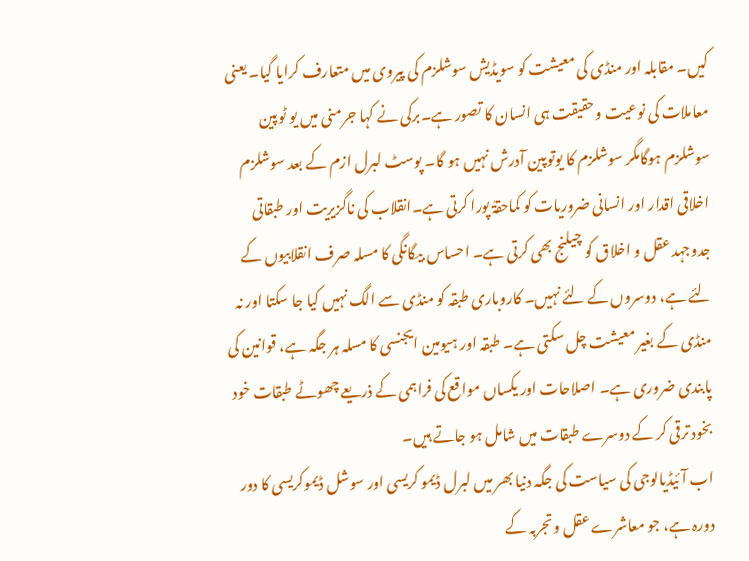کیں۔ مقابلہ اور منڈی کی معیشت کو سویڈیش سوشلزم کی پیروی میں متعارف کرایا گیا۔ یعنی معاملات کی نوعیت وحقیقت ہی انسان کا تصور ہے۔برکی نے کہا جرمنی میں یو ٹوپین سوشلزم ہوگامگر سوشلزم کا یوتوپین آدرش نہیں ہو گا۔ پوسٹ لبرل ازم کے بعد سوشلزم اخلاقی اقدار اور انسانی ضروریات کو کماحقۃٰ پورا کرتی ہے۔انقلاب کی ناگزیریت اور طبقاتی جدوجہد عقل و اخلاق کو چیلنج بھی کرتی ہے۔ احساس بیگانگی کا مسلہ صرف انقلابیوں کے لئے ہے، دوسروں کے لئے نہیں۔ کاروباری طبقہ کو منڈی سے الگ نہیں کیا جا سکتا اور نہ منڈی کے بغیر معیشت چل سکتی ہے۔ طبقہ اور ہیومین ایجنسی کا مسلہ ہر جگہ ہے، قوانین کی پابندی ضروری ہے۔ اصلاحات اور یکساں مواقع کی فراہمی کے ذریعے چھوٹے طبقات خود بخود ترقی کر کے دوسرے طبقات میں شامل ہو جاتے ہیں۔
اب آئیڈیالوجی کی سیاست کی جگہ دنیا بھر میں لبرل ڈیمو کریسی اور سوشل ڈیموکریسی کا دور دورہ ہے، جو معاشرے عقل وتجربہ کے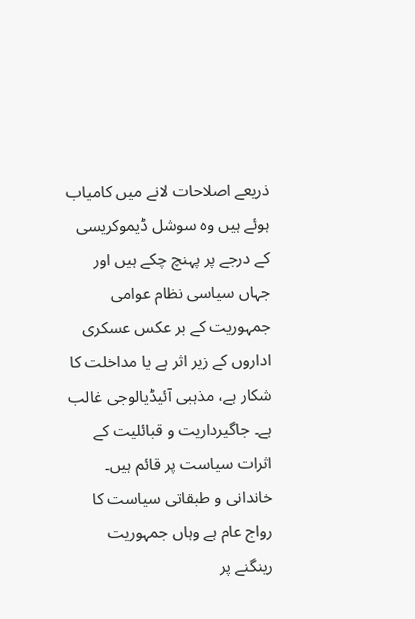ذریعے اصلاحات لانے میں کامیاب ہوئے ہیں وہ سوشل ڈیموکریسی کے درجے پر پہنچ چکے ہیں اور جہاں سیاسی نظام عوامی جمہوریت کے بر عکس عسکری اداروں کے زیر اثر ہے یا مداخلت کا شکار ہے، مذہبی آئیڈیالوجی غالب ہے۔ جاگیرداریت و قبائلیت کے اثرات سیاست پر قائم ہیں۔ خاندانی و طبقاتی سیاست کا رواج عام ہے وہاں جمہوریت رینگنے پر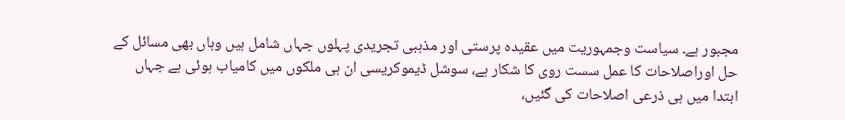مجبور ہے۔ سیاست وجمہوریت میں عقیدہ پرستی اور مذہبی تجریدی پہلوں جہاں شامل ہیں وہاں بھی مسائل کے حل اوراصلاحات کا عمل سست روی کا شکار ہے، سوشل ڈیموکریسی ان ہی ملکوں میں کامیاب ہوئی ہے جہاں ابتدا میں ہی ذرعی اصلاحات کی گئیں،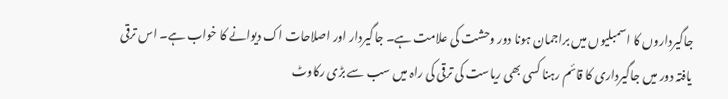جاگیرداروں کا اسمبلیوں میں براجمان ہونا دور وحشت کی علامت ہے۔ جاگیردار اور اصلاحات اک دیوانے کا خواب ہے۔ اس ترقی یافتہ دور میں جاگیرداری کا قائم رہنا کسی بھی ریاست کی ترقی کی راہ میں سب سے بڑی رکاوٹ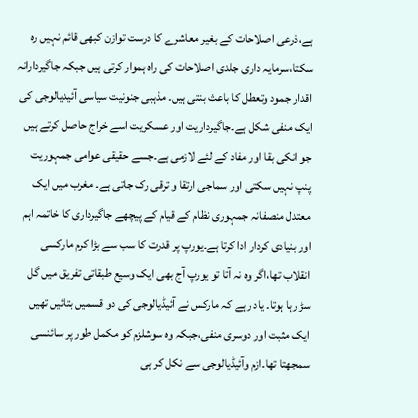ہے،ذرعی اصلاحات کے بغیر معاشرے کا درست توازن کبھی قائم نہیں رہ سکتا،سرمایہ داری جلدی اصلاحات کی راہ ہموار کرتی ہیں جبکہ جاگیردارانہ اقدار جمود وتعطل کا باعث بنتی ہیں۔ مذہبی جنونیت سیاسی آئیدیالوجی کی ایک منفی شکل ہے۔جاگیرداریت اور عسکریت اسے خراج حاصل کرتے ہیں جو انکی بقا اور مفاد کے لئے لازمی ہے۔جسے حقیقی عوامی جمہوریت پنپ نہیں سکتی اور سماجی ارتقا و ترقی رک جاتی ہے۔ مغرب میں ایک معتدل منصفانہ جمہوری نظام کے قیام کے پیچھے جاگیرداری کا خاتمہ اہم اور بنیادی کردار ادا کرتا ہے۔یورپ پر قدرت کا سب سے بڑا کرم مارکسی انقلاب تھا،اگر وہ نہ آتا تو یورپ آج بھی ایک وسیع طبقاتی تفریق میں گل سڑ رہا ہوتا۔ یاد رہے کہ مارکس نے آئیڈیالوجی کی دو قسمیں بتائیں تھیں ایک مثبت اور دوسری منفی،جبکہ وہ سوشلزم کو مکمل طور پر سائنسی سمجھتا تھا۔ازم وآئیڈیالوجی سے نکل کر ہی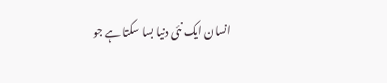انسان ایک نئی دنیا بسا سکتا ہے جو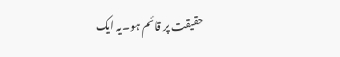حقیقت پر قائم ہو۔یہ ایک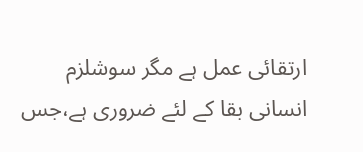ارتقائی عمل ہے مگر سوشلزم انسانی بقا کے لئے ضروری ہے،جس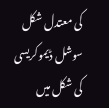کی معتدل شکل سوشل ڈیموکریسی کی شکل میں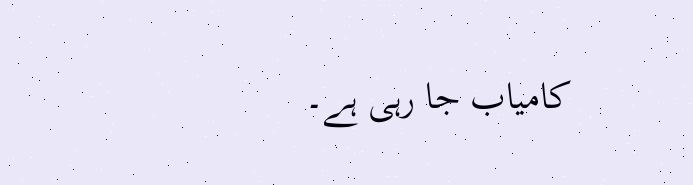کامیاب جا رہی ہے۔